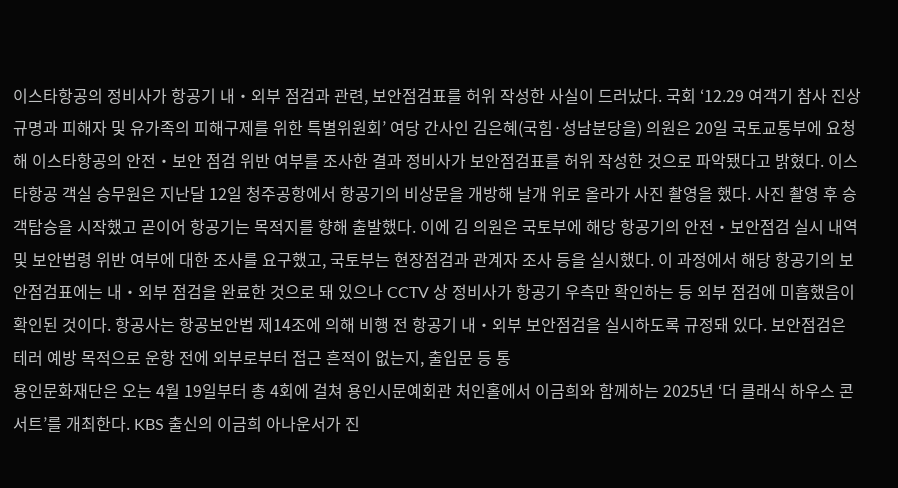이스타항공의 정비사가 항공기 내‧외부 점검과 관련, 보안점검표를 허위 작성한 사실이 드러났다. 국회 ‘12.29 여객기 참사 진상규명과 피해자 및 유가족의 피해구제를 위한 특별위원회’ 여당 간사인 김은혜(국힘·성남분당을) 의원은 20일 국토교통부에 요청해 이스타항공의 안전‧보안 점검 위반 여부를 조사한 결과 정비사가 보안점검표를 허위 작성한 것으로 파악됐다고 밝혔다. 이스타항공 객실 승무원은 지난달 12일 청주공항에서 항공기의 비상문을 개방해 날개 위로 올라가 사진 촬영을 했다. 사진 촬영 후 승객탑승을 시작했고 곧이어 항공기는 목적지를 향해 출발했다. 이에 김 의원은 국토부에 해당 항공기의 안전‧보안점검 실시 내역 및 보안법령 위반 여부에 대한 조사를 요구했고, 국토부는 현장점검과 관계자 조사 등을 실시했다. 이 과정에서 해당 항공기의 보안점검표에는 내‧외부 점검을 완료한 것으로 돼 있으나 CCTV 상 정비사가 항공기 우측만 확인하는 등 외부 점검에 미흡했음이 확인된 것이다. 항공사는 항공보안법 제14조에 의해 비행 전 항공기 내‧외부 보안점검을 실시하도록 규정돼 있다. 보안점검은 테러 예방 목적으로 운항 전에 외부로부터 접근 흔적이 없는지, 출입문 등 통
용인문화재단은 오는 4월 19일부터 총 4회에 걸쳐 용인시문예회관 처인홀에서 이금희와 함께하는 2025년 ‘더 클래식 하우스 콘서트’를 개최한다. KBS 출신의 이금희 아나운서가 진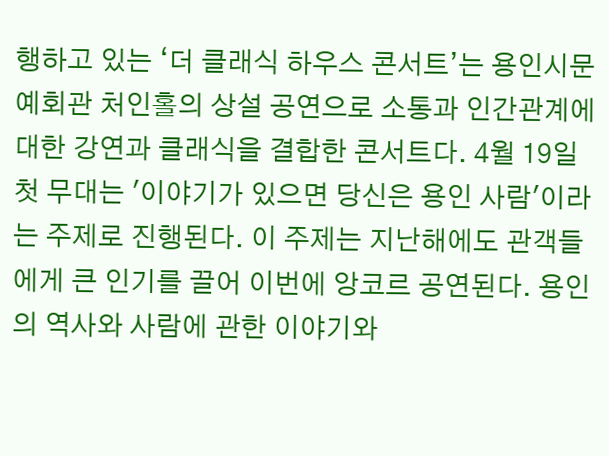행하고 있는 ‘더 클래식 하우스 콘서트’는 용인시문예회관 처인홀의 상설 공연으로 소통과 인간관계에 대한 강연과 클래식을 결합한 콘서트다. 4월 19일 첫 무대는 '이야기가 있으면 당신은 용인 사람'이라는 주제로 진행된다. 이 주제는 지난해에도 관객들에게 큰 인기를 끌어 이번에 앙코르 공연된다. 용인의 역사와 사람에 관한 이야기와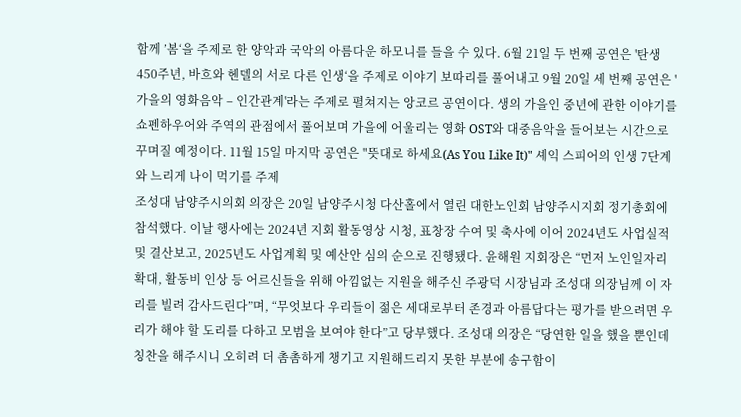함께 ’봄‘을 주제로 한 양악과 국악의 아름다운 하모니를 들을 수 있다. 6월 21일 두 번째 공연은 '탄생 450주년, 바흐와 헨델의 서로 다른 인생‘을 주제로 이야기 보따리를 풀어내고 9월 20일 세 번째 공연은 '가을의 영화음악 – 인간관계'라는 주제로 펼쳐지는 앙코르 공연이다. 생의 가을인 중년에 관한 이야기를 쇼펜하우어와 주역의 관점에서 풀어보며 가을에 어울리는 영화 OST와 대중음악을 들어보는 시간으로 꾸며질 예정이다. 11월 15일 마지막 공연은 "뜻대로 하세요(As You Like It)" 셰익 스피어의 인생 7단계와 느리게 나이 먹기를 주제
조성대 남양주시의회 의장은 20일 남양주시청 다산홀에서 열린 대한노인회 남양주시지회 정기총회에 참석했다. 이날 행사에는 2024년 지회 활동영상 시청, 표창장 수여 및 축사에 이어 2024년도 사업실적 및 결산보고, 2025년도 사업계획 및 예산안 심의 순으로 진행됐다. 윤해원 지회장은 “먼저 노인일자리 확대, 활동비 인상 등 어르신들을 위해 아낌없는 지원을 해주신 주광덕 시장님과 조성대 의장님께 이 자리를 빌려 감사드린다”며, “무엇보다 우리들이 젊은 세대로부터 존경과 아름답다는 평가를 받으려면 우리가 해야 할 도리를 다하고 모범을 보여야 한다”고 당부했다. 조성대 의장은 “당연한 일을 했을 뿐인데 칭찬을 해주시니 오히려 더 촘촘하게 챙기고 지원해드리지 못한 부분에 송구함이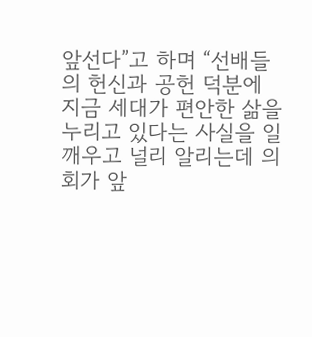앞선다”고 하며 “선배들의 헌신과 공헌 덕분에 지금 세대가 편안한 삶을 누리고 있다는 사실을 일깨우고 널리 알리는데 의회가 앞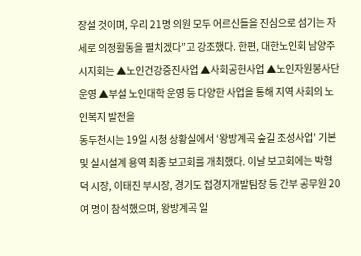장설 것이며, 우리 21명 의원 모두 어르신들을 진심으로 섬기는 자세로 의정활동을 펼치겠다”고 강조했다. 한편, 대한노인회 남양주시지회는 ▲노인건강증진사업 ▲사회공헌사업 ▲노인자원봉사단 운영 ▲부설 노인대학 운영 등 다양한 사업을 통해 지역 사회의 노인복지 발전을
동두천시는 19일 시청 상황실에서 ‘왕방계곡 숲길 조성사업’ 기본 및 실시설계 용역 최종 보고회를 개최했다. 이날 보고회에는 박형덕 시장, 이태진 부시장, 경기도 접경지개발팀장 등 간부 공무원 20여 명이 참석했으며, 왕방계곡 일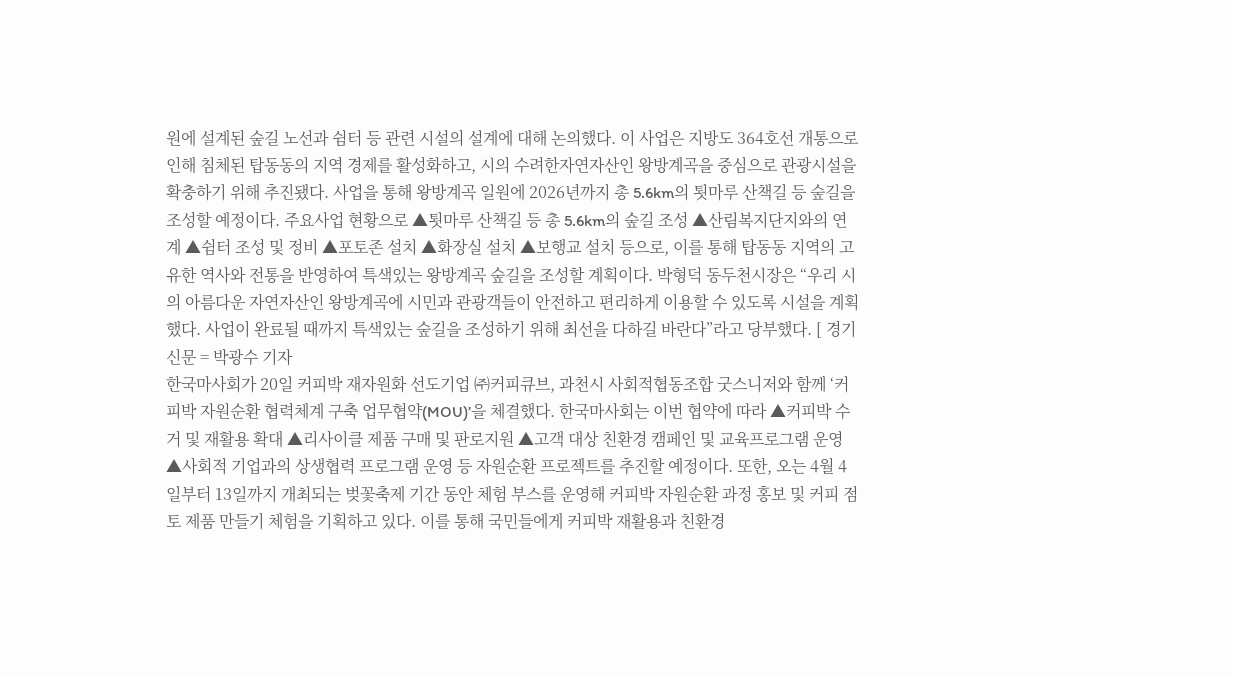원에 설계된 숲길 노선과 쉼터 등 관련 시설의 설계에 대해 논의했다. 이 사업은 지방도 364호선 개통으로 인해 침체된 탑동동의 지역 경제를 활성화하고, 시의 수려한자연자산인 왕방계곡을 중심으로 관광시설을 확충하기 위해 추진됐다. 사업을 통해 왕방계곡 일원에 2026년까지 총 5.6km의 툇마루 산책길 등 숲길을 조성할 예정이다. 주요사업 현황으로 ▲툇마루 산책길 등 총 5.6km의 숲길 조성 ▲산림복지단지와의 연계 ▲쉼터 조성 및 정비 ▲포토존 설치 ▲화장실 설치 ▲보행교 설치 등으로, 이를 통해 탑동동 지역의 고유한 역사와 전통을 반영하여 특색있는 왕방계곡 숲길을 조성할 계획이다. 박형덕 동두천시장은 “우리 시의 아름다운 자연자산인 왕방계곡에 시민과 관광객들이 안전하고 편리하게 이용할 수 있도록 시설을 계획했다. 사업이 완료될 때까지 특색있는 숲길을 조성하기 위해 최선을 다하길 바란다”라고 당부했다. [ 경기신문 = 박광수 기자
한국마사회가 20일 커피박 재자원화 선도기업 ㈜커피큐브, 과천시 사회적협동조합 굿스니저와 함께 ‘커피박 자원순환 협력체계 구축 업무협약(MOU)’을 체결했다. 한국마사회는 이번 협약에 따라 ▲커피박 수거 및 재활용 확대 ▲리사이클 제품 구매 및 판로지원 ▲고객 대상 친환경 캠페인 및 교육프로그램 운영 ▲사회적 기업과의 상생협력 프로그램 운영 등 자원순환 프로젝트를 추진할 예정이다. 또한, 오는 4월 4일부터 13일까지 개최되는 벚꽃축제 기간 동안 체험 부스를 운영해 커피박 자원순환 과정 홍보 및 커피 점토 제품 만들기 체험을 기획하고 있다. 이를 통해 국민들에게 커피박 재활용과 친환경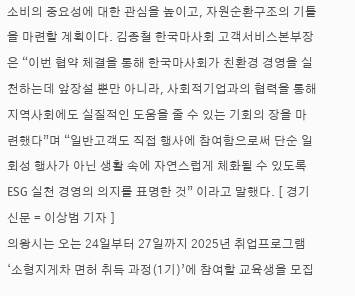소비의 중요성에 대한 관심을 높이고, 자원순환구조의 기틀을 마련할 계획이다. 김종철 한국마사회 고객서비스본부장은 “이번 협약 체결을 통해 한국마사회가 친환경 경영을 실천하는데 앞장설 뿐만 아니라, 사회적기업과의 협력을 통해 지역사회에도 실질적인 도움을 줄 수 있는 기회의 장을 마련했다”며 “일반고객도 직접 행사에 참여함으로써 단순 일회성 행사가 아닌 생활 속에 자연스럽게 체화될 수 있도록 ESG 실천 경영의 의지를 표명한 것” 이라고 말했다. [ 경기신문 = 이상범 기자 ]
의왕시는 오는 24일부터 27일까지 2025년 취업프로그램 ‘소형지게차 면허 취득 과정(1기)’에 참여할 교육생을 모집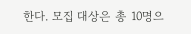한다. 모집 대상은 총 10명으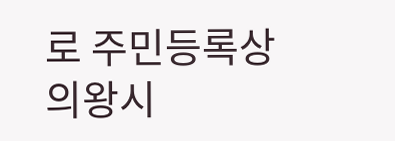로 주민등록상 의왕시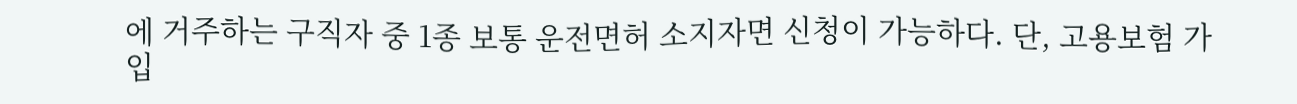에 거주하는 구직자 중 1종 보통 운전면허 소지자면 신청이 가능하다. 단, 고용보험 가입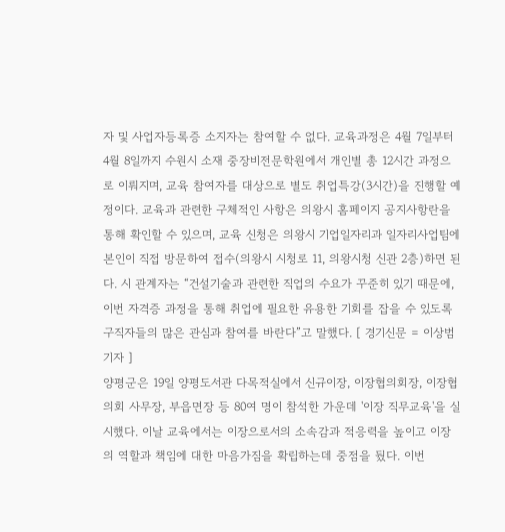자 및 사업자등록증 소지자는 참여할 수 없다. 교육과정은 4월 7일부터 4월 8일까지 수원시 소재 중장비전문학원에서 개인별 총 12시간 과정으로 이뤄지며, 교육 참여자를 대상으로 별도 취업특강(3시간)을 진행할 예정이다. 교육과 관련한 구체적인 사항은 의왕시 홈페이지 공지사항란을 통해 확인할 수 있으며, 교육 신청은 의왕시 기업일자리과 일자리사업팀에 본인이 직접 방문하여 접수(의왕시 시청로 11, 의왕시청 신관 2층)하면 된다. 시 관계자는 “건설기술과 관련한 직업의 수요가 꾸준히 있기 때문에, 이번 자격증 과정을 통해 취업에 필요한 유용한 기회를 잡을 수 있도록 구직자들의 많은 관심과 참여를 바란다”고 말했다. [ 경기신문 = 이상범 기자 ]
양평군은 19일 양평도서관 다목적실에서 신규이장, 이장협의회장, 이장협의회 사무장, 부읍면장 등 80여 명이 참석한 가운데 '이장 직무교육'을 실시했다. 이날 교육에서는 이장으로서의 소속감과 적응력을 높이고 이장의 역할과 책임에 대한 마음가짐을 확립하는데 중점을 뒀다. 이번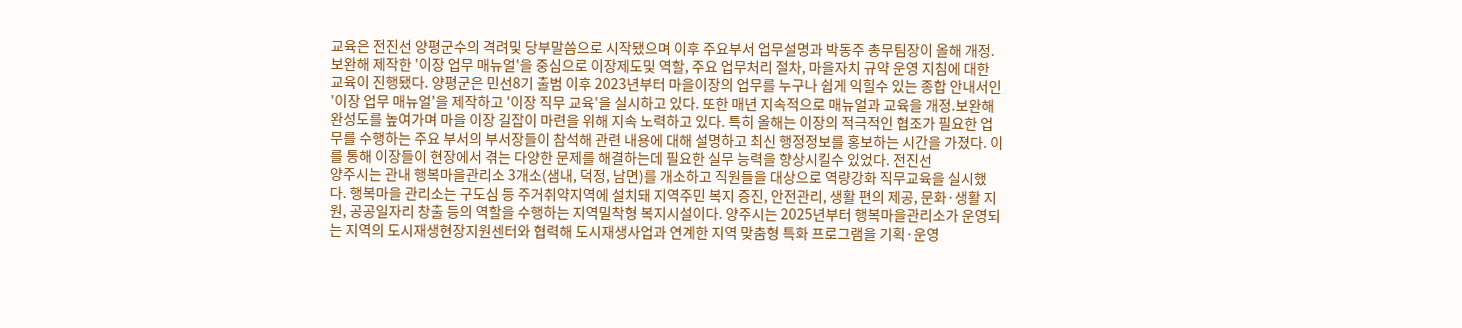교육은 전진선 양평군수의 격려및 당부말씀으로 시작됐으며 이후 주요부서 업무설명과 박동주 총무팀장이 올해 개정.보완해 제작한 '이장 업무 매뉴얼'을 중심으로 이장제도및 역할, 주요 업무처리 절차, 마을자치 규약 운영 지침에 대한 교육이 진행됐다. 양평군은 민선8기 출범 이후 2023년부터 마을이장의 업무를 누구나 쉽게 익힐수 있는 종합 안내서인 '이장 업무 매뉴얼'을 제작하고 '이장 직무 교육'을 실시하고 있다. 또한 매년 지속적으로 매뉴얼과 교육을 개정.보완해 완성도를 높여가며 마을 이장 길잡이 마련을 위해 지속 노력하고 있다. 특히 올해는 이장의 적극적인 협조가 필요한 업무를 수행하는 주요 부서의 부서장들이 참석해 관련 내용에 대해 설명하고 최신 행정정보를 홍보하는 시간을 가졌다. 이를 통해 이장들이 현장에서 겪는 다양한 문제를 해결하는데 필요한 실무 능력을 향상시킬수 있었다. 전진선
양주시는 관내 행복마을관리소 3개소(샘내, 덕정, 남면)를 개소하고 직원들을 대상으로 역량강화 직무교육을 실시했다. 행복마을 관리소는 구도심 등 주거취약지역에 설치돼 지역주민 복지 증진, 안전관리, 생활 편의 제공, 문화·생활 지원, 공공일자리 창출 등의 역할을 수행하는 지역밀착형 복지시설이다. 양주시는 2025년부터 행복마을관리소가 운영되는 지역의 도시재생현장지원센터와 협력해 도시재생사업과 연계한 지역 맞춤형 특화 프로그램을 기획·운영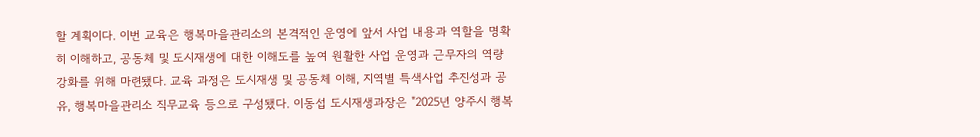할 계획이다. 이번 교육은 행복마을관리소의 본격적인 운영에 앞서 사업 내용과 역할을 명확히 이해하고, 공동체 및 도시재생에 대한 이해도를 높여 원활한 사업 운영과 근무자의 역량 강화를 위해 마련됐다. 교육 과정은 도시재생 및 공동체 이해, 지역별 특색사업 추진성과 공유, 행복마을관리소 직무교육 등으로 구성됐다. 이동섭 도시재생과장은 "2025년 양주시 행복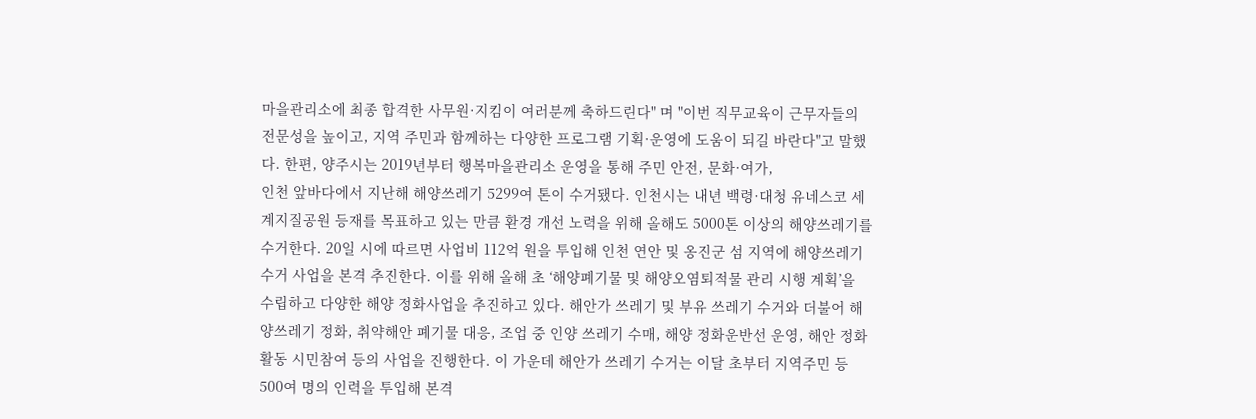마을관리소에 최종 합격한 사무원·지킴이 여러분께 축하드린다" 며 "이번 직무교육이 근무자들의 전문성을 높이고, 지역 주민과 함께하는 다양한 프로그램 기획·운영에 도움이 되길 바란다"고 말했다. 한편, 양주시는 2019년부터 행복마을관리소 운영을 통해 주민 안전, 문화·여가,
인천 앞바다에서 지난해 해양쓰레기 5299여 톤이 수거됐다. 인천시는 내년 백령·대청 유네스코 세계지질공원 등재를 목표하고 있는 만큼 환경 개선 노력을 위해 올해도 5000톤 이상의 해양쓰레기를 수거한다. 20일 시에 따르면 사업비 112억 원을 투입해 인천 연안 및 옹진군 섬 지역에 해양쓰레기 수거 사업을 본격 추진한다. 이를 위해 올해 초 ‘해양폐기물 및 해양오염퇴적물 관리 시행 계획’을 수립하고 다양한 해양 정화사업을 추진하고 있다. 해안가 쓰레기 및 부유 쓰레기 수거와 더불어 해양쓰레기 정화, 취약해안 폐기물 대응, 조업 중 인양 쓰레기 수매, 해양 정화운반선 운영, 해안 정화활동 시민참여 등의 사업을 진행한다. 이 가운데 해안가 쓰레기 수거는 이달 초부터 지역주민 등 500여 명의 인력을 투입해 본격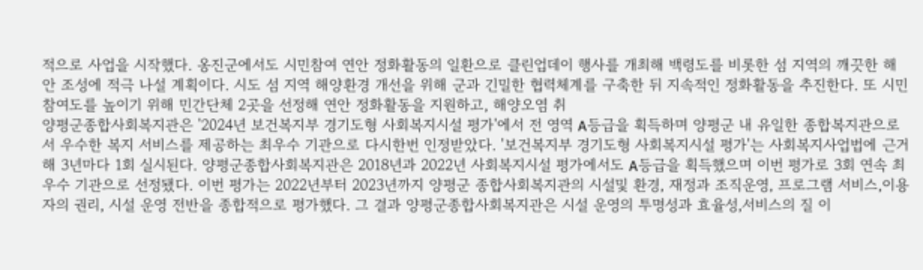적으로 사업을 시작했다. 옹진군에서도 시민참여 연안 정화활동의 일환으로 클린업데이 행사를 개최해 백령도를 비롯한 섬 지역의 깨끗한 해안 조성에 적극 나설 계획이다. 시도 섬 지역 해양환경 개선을 위해 군과 긴밀한 협력체계를 구축한 뒤 지속적인 정화활동을 추진한다. 또 시민 참여도를 높이기 위해 민간단체 2곳을 선정해 연안 정화활동을 지원하고, 해양오염 취
양평군종합사회복지관은 '2024년 보건복지부 경기도형 사회복지시설 평가'에서 전 영역 A등급을 획득하며 양평군 내 유일한 종합복지관으로서 우수한 복지 서비스를 제공하는 최우수 기관으로 다시한번 인정받았다. '보건복지부 경기도형 사회복지시설 평가'는 사회복지사업법에 근거해 3년마다 1회 실시된다. 양평군종합사회복지관은 2018년과 2022년 사회복지시설 평가에서도 A등급을 획득했으며 이번 평가로 3회 연속 최우수 기관으로 선정됐다. 이번 평가는 2022년부터 2023년까지 양평군 종합사회복지관의 시설및 환경, 재정과 조직운영, 프로그램 서비스,이용자의 권리, 시설 운영 전반을 종합적으로 평가했다. 그 결과 양평군종합사회복지관은 시설 운영의 투명성과 효율성,서비스의 질 이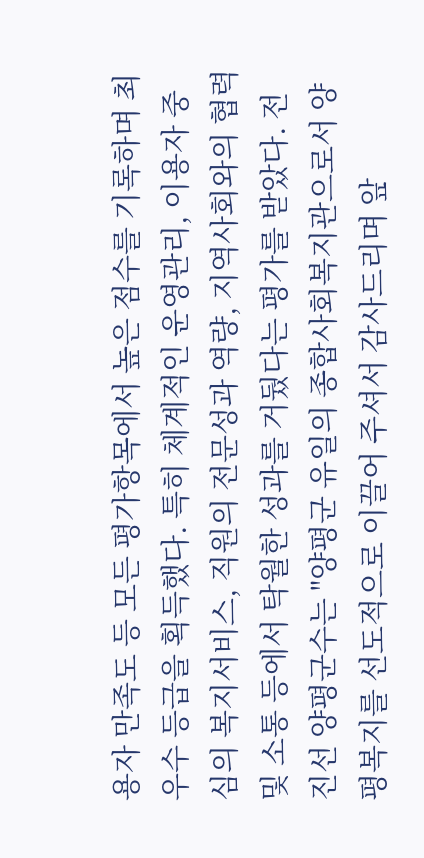용자 만족도 등 모든 평가항목에서 높은 점수를 기록하며 최우수 등급을 획득했다. 특히 체계적인 운영관리, 이용자 중심의 복지서비스, 직원의 전문성과 역량, 지역사회와의 협력및 소통 등에서 탁월한 성과를 거뒀다는 평가를 받았다. 전진선 양평군수는 "양평군 유일의 종합사회복지관으로서 양평복지를 선도적으로 이끌어 주셔서 감사드리며 앞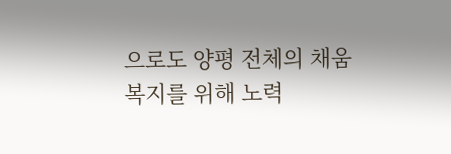으로도 양평 전체의 채움복지를 위해 노력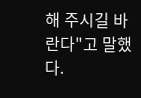해 주시길 바란다"고 말했다.